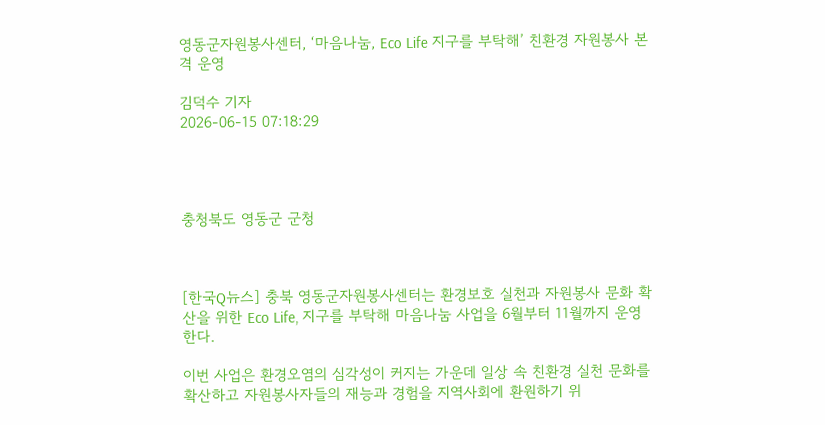영동군자원봉사센터, ‘마음나눔, Eco Life 지구를 부탁해’ 친환경 자원봉사 본격 운영

김덕수 기자
2026-06-15 07:18:29




충청북도 영동군 군청



[한국Q뉴스] 충북 영동군자원봉사센터는 환경보호 실천과 자원봉사 문화 확산을 위한 Eco Life, 지구를 부탁해 마음나눔 사업을 6월부터 11월까지 운영한다.

이번 사업은 환경오염의 심각성이 커지는 가운데 일상 속 친환경 실천 문화를 확산하고 자원봉사자들의 재능과 경험을 지역사회에 환원하기 위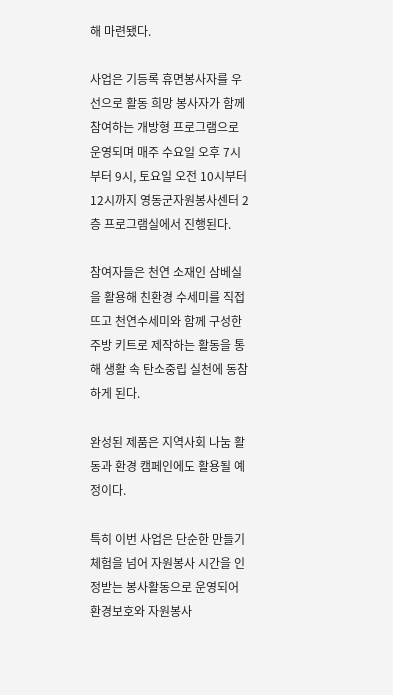해 마련됐다.

사업은 기등록 휴면봉사자를 우선으로 활동 희망 봉사자가 함께 참여하는 개방형 프로그램으로 운영되며 매주 수요일 오후 7시부터 9시, 토요일 오전 10시부터 12시까지 영동군자원봉사센터 2층 프로그램실에서 진행된다.

참여자들은 천연 소재인 삼베실을 활용해 친환경 수세미를 직접 뜨고 천연수세미와 함께 구성한 주방 키트로 제작하는 활동을 통해 생활 속 탄소중립 실천에 동참하게 된다.

완성된 제품은 지역사회 나눔 활동과 환경 캠페인에도 활용될 예정이다.

특히 이번 사업은 단순한 만들기 체험을 넘어 자원봉사 시간을 인정받는 봉사활동으로 운영되어 환경보호와 자원봉사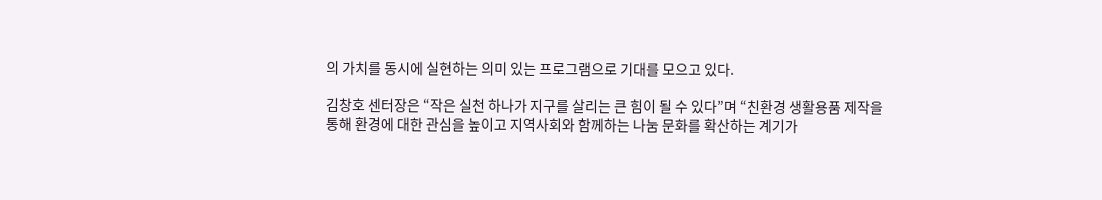의 가치를 동시에 실현하는 의미 있는 프로그램으로 기대를 모으고 있다.

김창호 센터장은 “작은 실천 하나가 지구를 살리는 큰 힘이 될 수 있다”며 “친환경 생활용품 제작을 통해 환경에 대한 관심을 높이고 지역사회와 함께하는 나눔 문화를 확산하는 계기가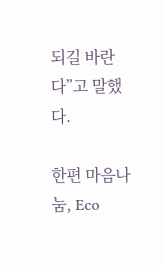되길 바란다”고 말했다.

한편 마음나눔, Eco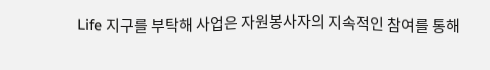Life 지구를 부탁해 사업은 자원봉사자의 지속적인 참여를 통해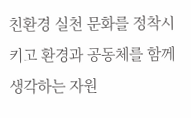친환경 실천 문화를 정착시키고 환경과 공동체를 함께 생각하는 자원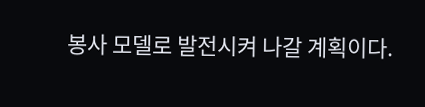봉사 모델로 발전시켜 나갈 계획이다.